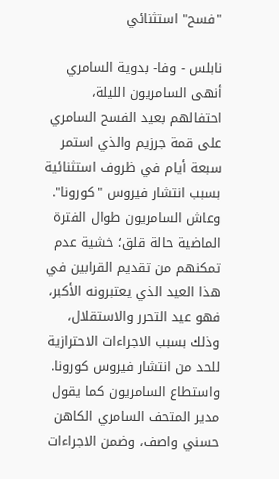"فسح" استثنائي

نابلس - وفا- بدوية السامري
أنهى السامريون الليلة، احتفالهم بعيد الفسح السامري على قمة جرزيم والذي استمر سبعة أيام في ظروف استثنائية بسبب انتشار فيروس "كورونا".
وعاش السامريون طوال الفترة الماضية حالة قلق؛ خشية عدم تمكنهم من تقديم القرابين في هذا العيد الذي يعتبرونه الأكبر، فهو عيد التحرر والاستقلال، وذلك بسبب الاجراءات الاحترازية للحد من انتشار فيروس كورونا.
واستطاع السامريون كما يقول مدير المتحف السامري الكاهن حسني واصف، وضمن الاجراءات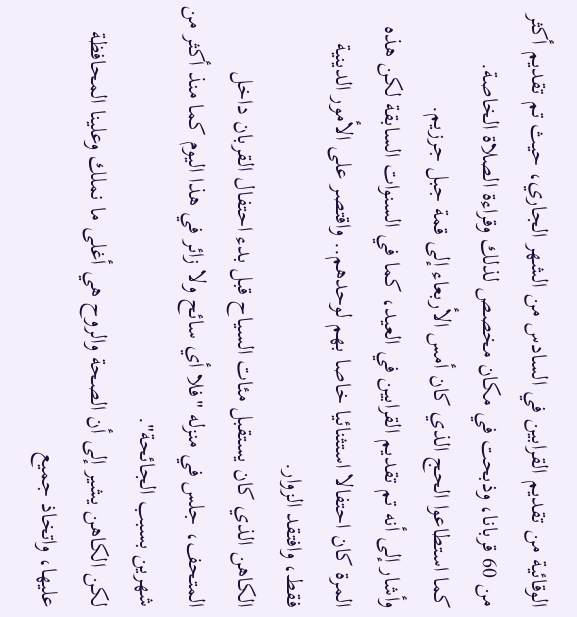الوقائية من تقديم القرابين في السادس من الشهر الجاري، حيث تم تقديم أكثر من 60 قربانا، وذبحت في مكان مخصص لذلك وقراءة الصلاة الخاصة.
كما استطاعوا الحج الذي كان أمس الأربعاء إلى قمة جبل جرزيم.
وأشار إلى أنه تم تقديم القرابين في العيد، كما في السنوات السابقة لكن هذه المرة كان احتفالا استثنائيا خاصا بهم لوحدهم.. واقتصر على الأمور الدينية فقط، وافتقد الزوار.
الكاهن الذي كان يستقبل مئات السياح قبل بدء احتفال القربان داخل المتحف، جلس في منزله "فلا أي سائح ولا زائر في هذا اليوم كما منذ أكثر من شهرين بسبب الجائحة".
لكن الكاهن يشير إلى أن الصحة والروح هي أغلى ما نملك وعلينا المحافظة عليها، واتخاذ جميع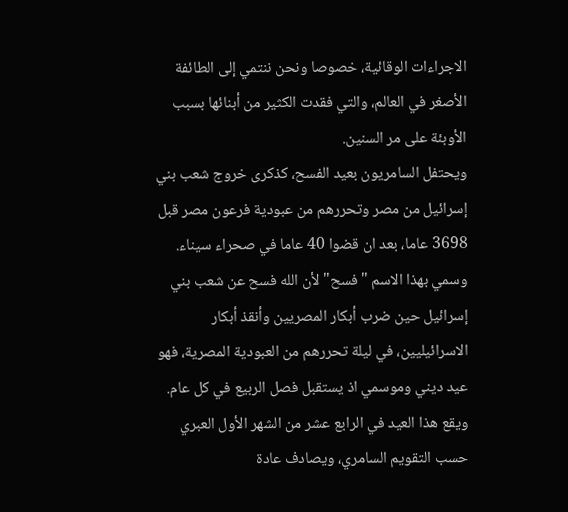الاجراءات الوقائية، خصوصا ونحن ننتمي إلى الطائفة الأصغر في العالم، والتي فقدت الكثير من أبنائها بسبب الأوبئة على مر السنين.
ويحتفل السامريون بعيد الفسح، كذكرى خروج شعب بني إسرائيل من مصر وتحررهم من عبودية فرعون مصر قبل 3698 عاما، بعد ان قضوا 40 عاما في صحراء سيناء.
وسمي بهذا الاسم "فسح" لأن الله فسح عن شعب بني إسرائيل حين ضرب أبكار المصريين وأنقذ أبكار الاسرائيليين، في ليلة تحررهم من العبودية المصرية، فهو عيد ديني وموسمي اذ يستقبل فصل الربيع في كل عام.
ويقع هذا العيد في الرابع عشر من الشهر الأول العبري حسب التقويم السامري، ويصادف عادة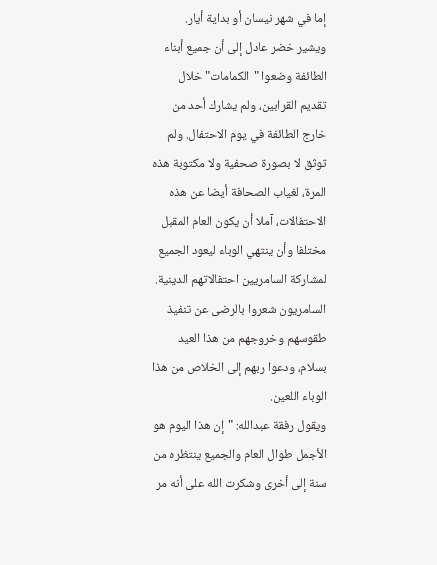إما في شهر نيسان أو بداية أيار.
ويشير خضر عادل إلى أن جميع أبناء الطائفة وضعوا "الكمامات" خلال تقديم القرابين، ولم يشارك أحد من خارج الطائفة في يوم الاحتفال. ولم توثق لا بصورة صحفية ولا مكتوبة هذه المرة، لغياب الصحافة أيضا عن هذه الاحتفالات، آملا أن يكون العام المقبل مختلفا وأن ينتهي الوباء ليعود الجميع لمشاركة السامريين احتفالاتهم الدينية.
السامريون شعروا بالرضى عن تنفيذ طقوسهم وخروجهم من هذا العيد بسلام، ودعوا ربهم إلى الخلاص من هذا الوباء اللعين.
ويقول رفقة عبدالله: "إن هذا اليوم هو الأجمل طوال العام والجميع ينتظره من سنة إلى أخرى وشكرت الله على أنه مر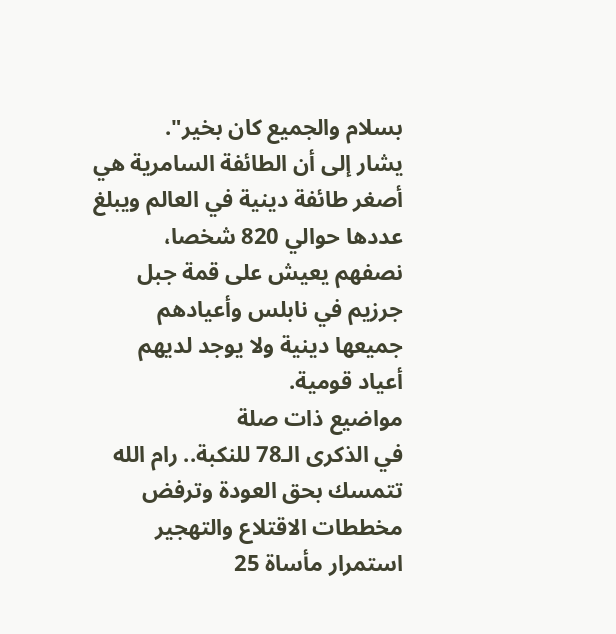بسلام والجميع كان بخير".
يشار إلى أن الطائفة السامرية هي أصغر طائفة دينية في العالم ويبلغ عددها حوالي 820 شخصا، نصفهم يعيش على قمة جبل جرزيم في نابلس وأعيادهم جميعها دينية ولا يوجد لديهم أعياد قومية.
مواضيع ذات صلة
في الذكرى الـ78 للنكبة.. رام الله تتمسك بحق العودة وترفض مخططات الاقتلاع والتهجير
استمرار مأساة 25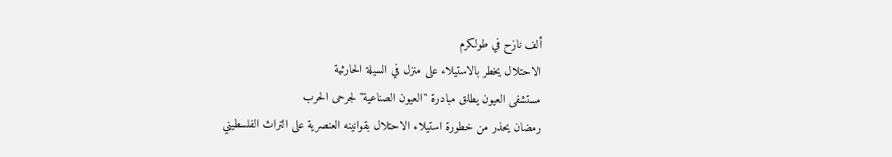ألف نازح في طولكرم
الاحتلال يخطر بالاستيلاء على منزل في السيلة الحارثية
مستشفى العيون يطلق مبادرة "العيون الصناعية" لجرحى الحرب
رمضان يحذر من خطورة استيلاء الاحتلال بقوانينه العنصرية على التراث الفلسطيني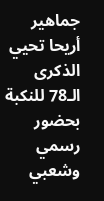جماهير أريحا تحيي الذكرى الـ78 للنكبة بحضور رسمي وشعبي